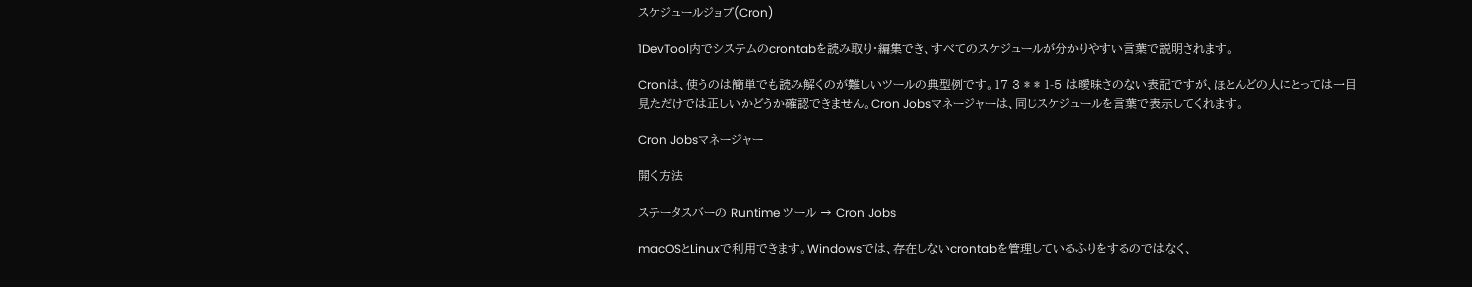スケジュールジョブ(Cron)

1DevTool内でシステムのcrontabを読み取り・編集でき、すべてのスケジュールが分かりやすい言葉で説明されます。

Cronは、使うのは簡単でも読み解くのが難しいツールの典型例です。17 3 * * 1-5 は曖昧さのない表記ですが、ほとんどの人にとっては一目見ただけでは正しいかどうか確認できません。Cron Jobsマネージャーは、同じスケジュールを言葉で表示してくれます。

Cron Jobsマネージャー

開く方法

ステータスバーの Runtime ツール → Cron Jobs

macOSとLinuxで利用できます。Windowsでは、存在しないcrontabを管理しているふりをするのではなく、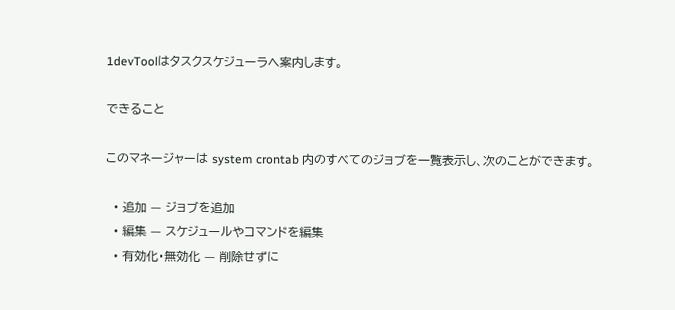1devToolはタスクスケジューラへ案内します。

できること

このマネージャーは system crontab 内のすべてのジョブを一覧表示し、次のことができます。

  • 追加 — ジョブを追加
  • 編集 — スケジュールやコマンドを編集
  • 有効化・無効化 — 削除せずに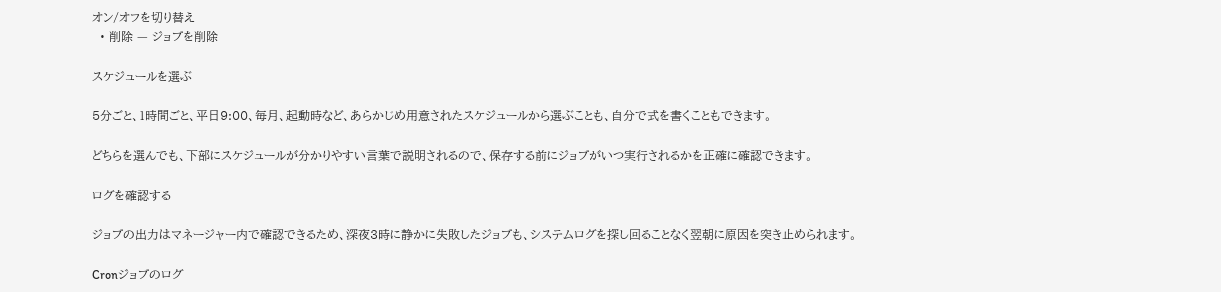オン/オフを切り替え
  • 削除 — ジョブを削除

スケジュールを選ぶ

5分ごと、1時間ごと、平日9:00、毎月、起動時など、あらかじめ用意されたスケジュールから選ぶことも、自分で式を書くこともできます。

どちらを選んでも、下部にスケジュールが分かりやすい言葉で説明されるので、保存する前にジョブがいつ実行されるかを正確に確認できます。

ログを確認する

ジョブの出力はマネージャー内で確認できるため、深夜3時に静かに失敗したジョブも、システムログを探し回ることなく翌朝に原因を突き止められます。

Cronジョブのログ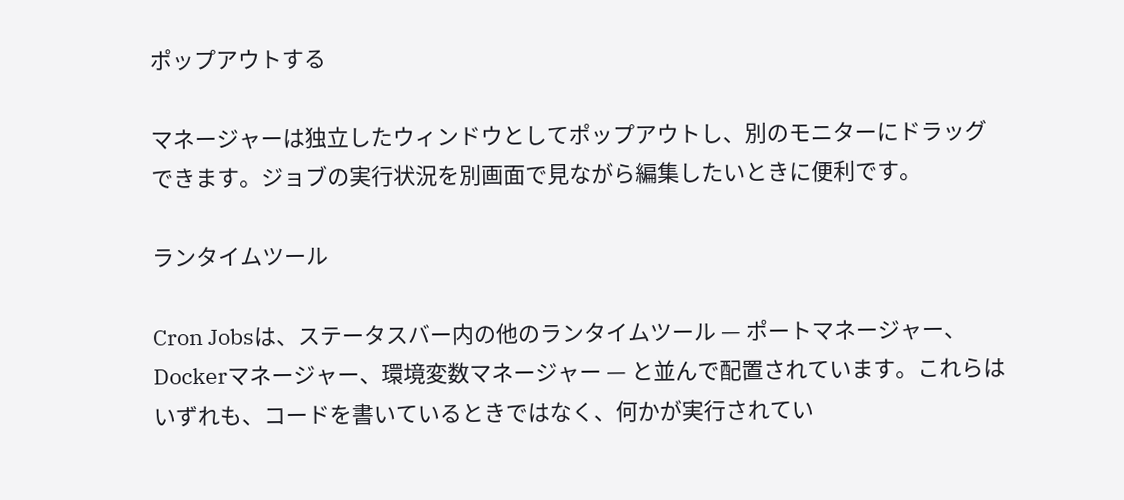ポップアウトする

マネージャーは独立したウィンドウとしてポップアウトし、別のモニターにドラッグできます。ジョブの実行状況を別画面で見ながら編集したいときに便利です。

ランタイムツール

Cron Jobsは、ステータスバー内の他のランタイムツール — ポートマネージャー、Dockerマネージャー、環境変数マネージャー — と並んで配置されています。これらはいずれも、コードを書いているときではなく、何かが実行されてい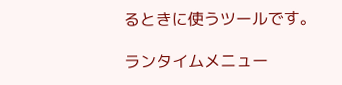るときに使うツールです。

ランタイムメニュー